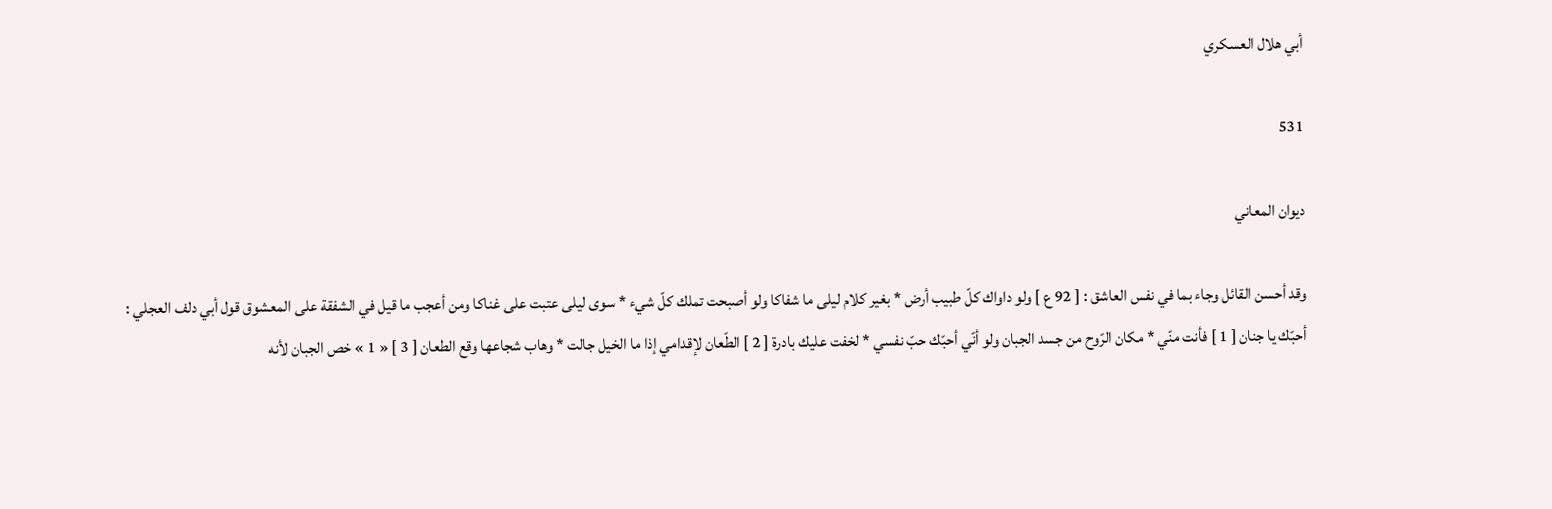أبي هلال العسكري

531

ديوان المعاني

وقد أحسن القائل وجاء بما في نفس العاشق : [ 92 ع ] ولو داواك كلّ طبيب أرض * بغير كلام ليلى ما شفاكا ولو أصبحت تملك كلّ شيء * سوى ليلى عتبت على غناكا ومن أعجب ما قيل في الشفقة على المعشوق قول أبي دلف العجلي : أحبّك يا جنان [ 1 ] فأنت منّي * مكان الرّوح من جسد الجبان ولو أنّي أحبّك حبّ نفسي * لخفت عليك بادرة [ 2 ] الطّعان لإقدامي إذا ما الخيل جالت * وهاب شجاعها وقع الطعان [ 3 ] « 1 » خص الجبان لأنه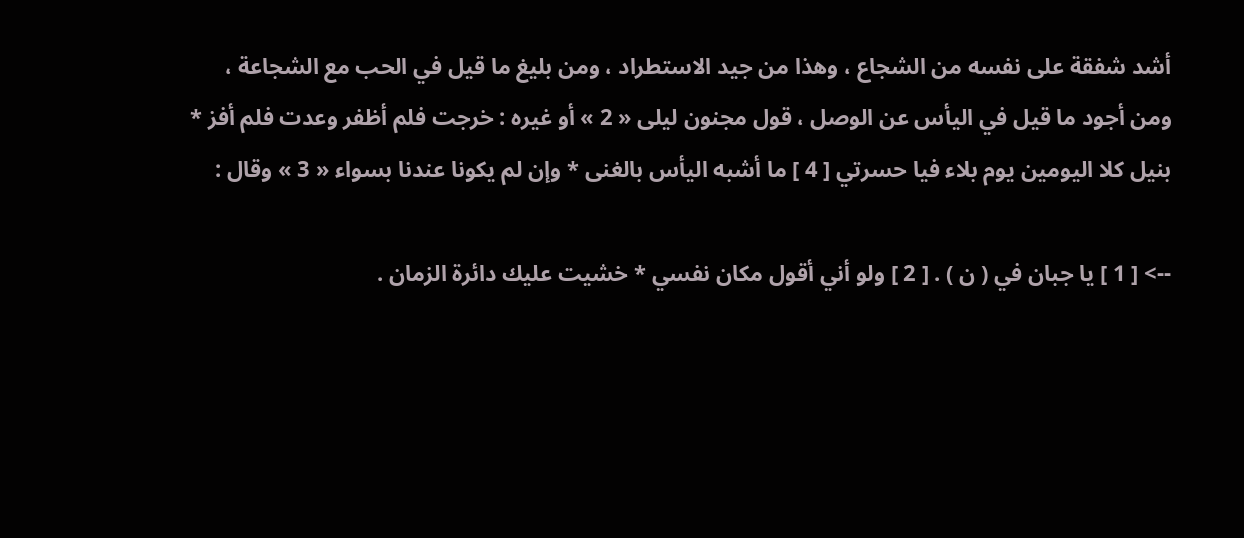أشد شفقة على نفسه من الشجاع ، وهذا من جيد الاستطراد ، ومن بليغ ما قيل في الحب مع الشجاعة ، ومن أجود ما قيل في اليأس عن الوصل ، قول مجنون ليلى « 2 » أو غيره : خرجت فلم أظفر وعدت فلم أفز * بنيل كلا اليومين يوم بلاء فيا حسرتي [ 4 ] ما أشبه اليأس بالغنى * وإن لم يكونا عندنا بسواء « 3 » وقال :

--> [ 1 ] يا جبان في ( ن ) . [ 2 ] ولو أني أقول مكان نفسي * خشيت عليك دائرة الزمان .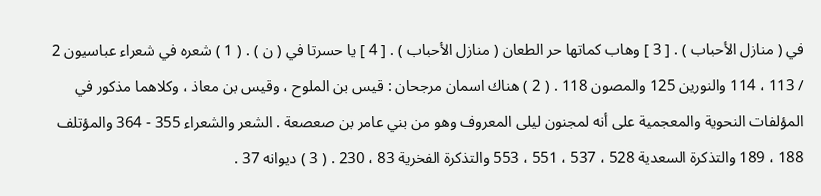في ( منازل الأحباب ) . [ 3 ] وهاب كماتها حر الطعان ( منازل الأحباب ) . [ 4 ] يا حسرتا في ( ن ) . ( 1 ) شعره في شعراء عباسيون 2 / 113 ، 114 والنورين 125 والمصون 118 . ( 2 ) هناك اسمان مرجحان : قيس بن الملوح ، وقيس بن معاذ ، وكلاهما مذكور في المؤلفات النحوية والمعجمية على أنه لمجنون ليلى المعروف وهو من بني عامر بن صعصعة . الشعر والشعراء 355 - 364 والمؤتلف 188 ، 189 والتذكرة السعدية 528 ، 537 ، 551 ، 553 والتذكرة الفخرية 83 ، 230 . ( 3 ) ديوانه 37 .